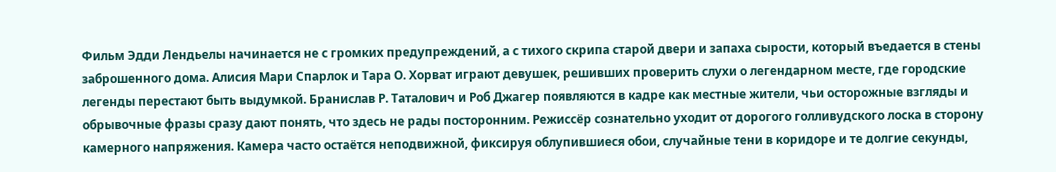Фильм Эдди Лендьелы начинается не с громких предупреждений, а с тихого скрипа старой двери и запаха сырости, который въедается в стены заброшенного дома. Алисия Мари Спарлок и Тара О. Хорват играют девушек, решивших проверить слухи о легендарном месте, где городские легенды перестают быть выдумкой. Бранислав Р. Таталович и Роб Джагер появляются в кадре как местные жители, чьи осторожные взгляды и обрывочные фразы сразу дают понять, что здесь не рады посторонним. Режиссёр сознательно уходит от дорогого голливудского лоска в сторону камерного напряжения. Камера часто остаётся неподвижной, фиксируя облупившиеся обои, случайные тени в коридоре и те долгие секунды,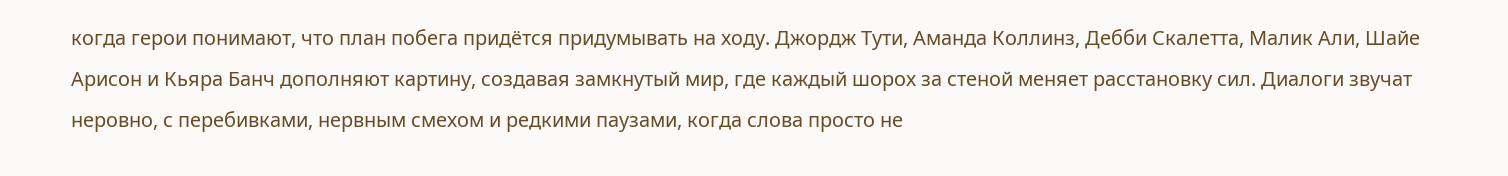когда герои понимают, что план побега придётся придумывать на ходу. Джордж Тути, Аманда Коллинз, Дебби Скалетта, Малик Али, Шайе Арисон и Кьяра Банч дополняют картину, создавая замкнутый мир, где каждый шорох за стеной меняет расстановку сил. Диалоги звучат неровно, с перебивками, нервным смехом и редкими паузами, когда слова просто не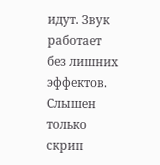идут. Звук работает без лишних эффектов. Слышен только скрип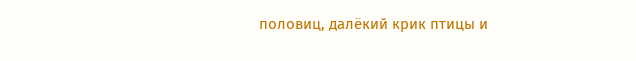половиц, далёкий крик птицы и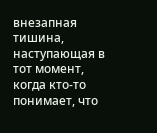внезапная тишина, наступающая в тот момент, когда кто-то понимает, что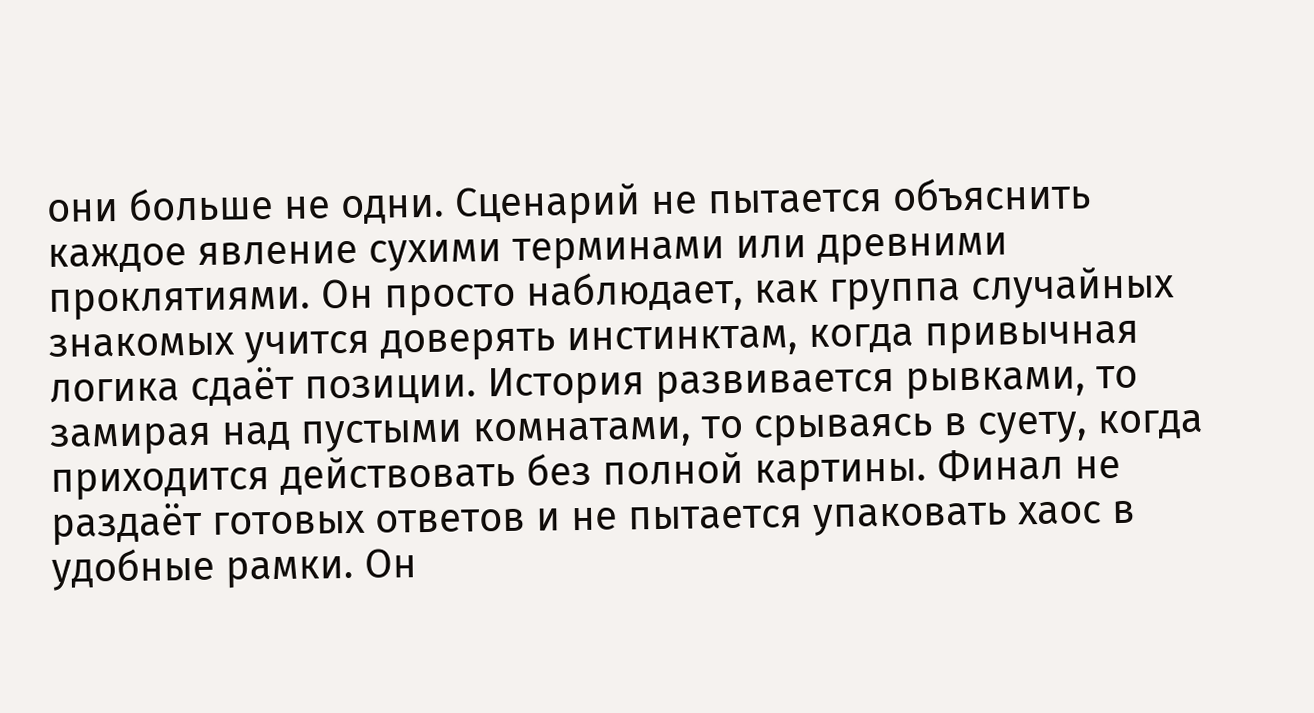они больше не одни. Сценарий не пытается объяснить каждое явление сухими терминами или древними проклятиями. Он просто наблюдает, как группа случайных знакомых учится доверять инстинктам, когда привычная логика сдаёт позиции. История развивается рывками, то замирая над пустыми комнатами, то срываясь в суету, когда приходится действовать без полной картины. Финал не раздаёт готовых ответов и не пытается упаковать хаос в удобные рамки. Он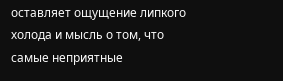оставляет ощущение липкого холода и мысль о том, что самые неприятные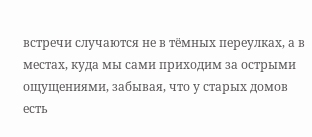встречи случаются не в тёмных переулках, а в местах, куда мы сами приходим за острыми ощущениями, забывая, что у старых домов есть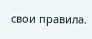свои правила.